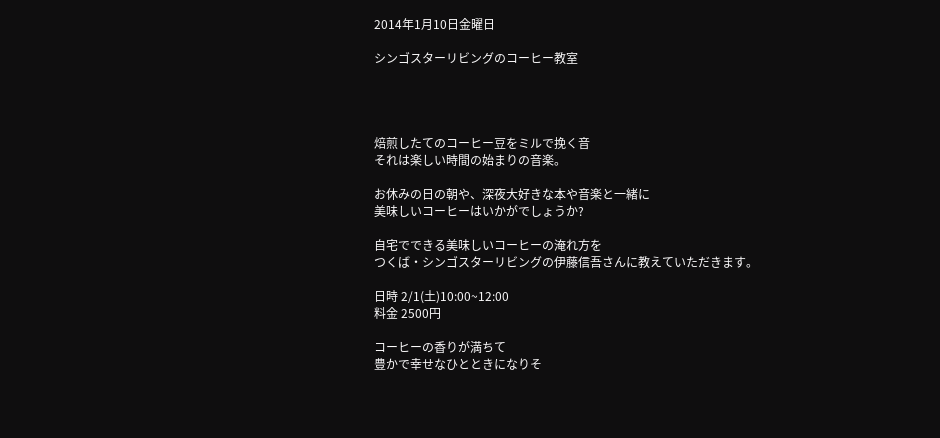2014年1月10日金曜日

シンゴスターリビングのコーヒー教室




焙煎したてのコーヒー豆をミルで挽く音
それは楽しい時間の始まりの音楽。

お休みの日の朝や、深夜大好きな本や音楽と一緒に
美味しいコーヒーはいかがでしょうか?

自宅でできる美味しいコーヒーの淹れ方を
つくば・シンゴスターリビングの伊藤信吾さんに教えていただきます。

日時 2/1(土)10:00~12:00
料金 2500円

コーヒーの香りが満ちて
豊かで幸せなひとときになりそ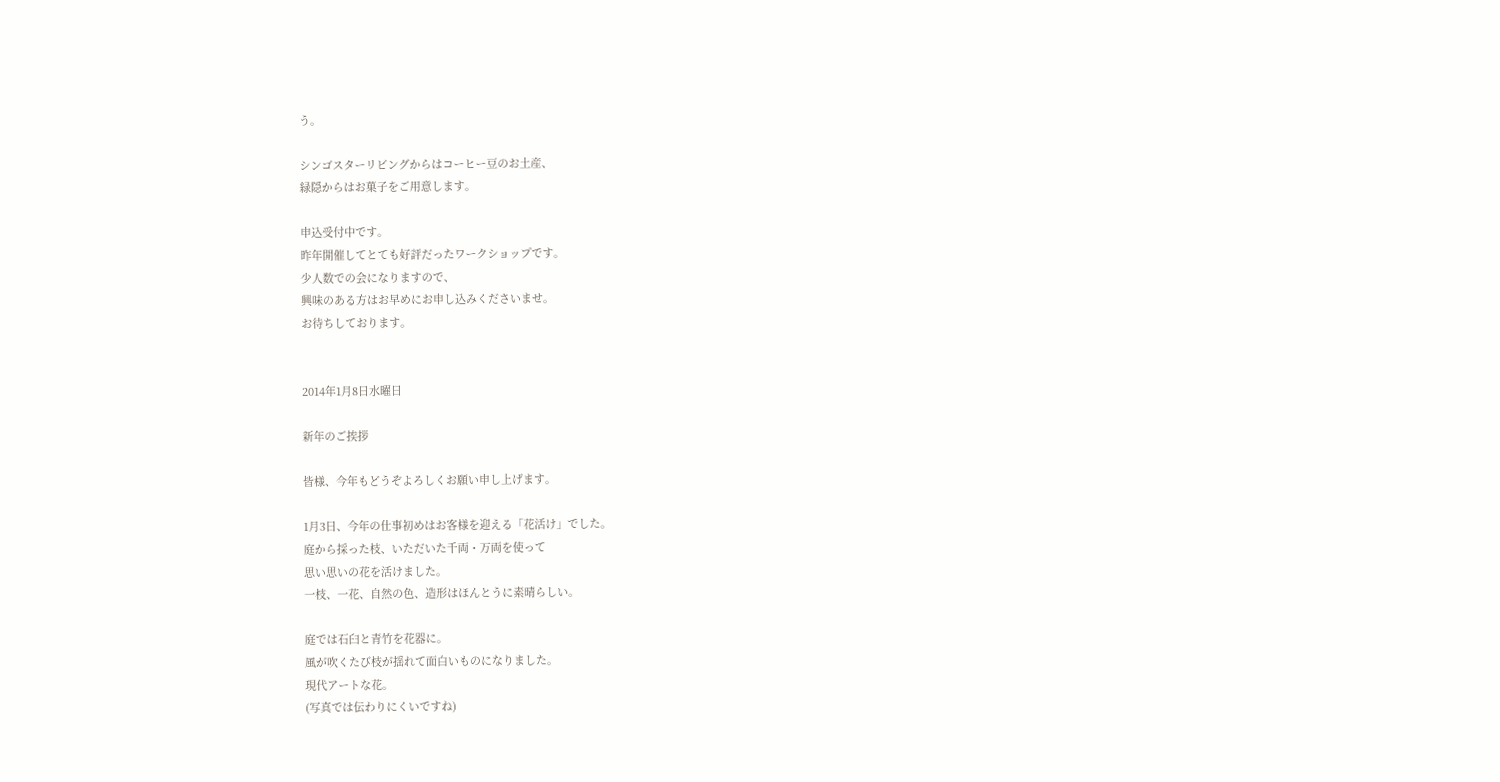う。

シンゴスターリビングからはコーヒー豆のお土産、
緑隠からはお菓子をご用意します。

申込受付中です。
昨年開催してとても好評だったワークショップです。
少人数での会になりますので、
興味のある方はお早めにお申し込みくださいませ。
お待ちしております。


2014年1月8日水曜日

新年のご挨拶

皆様、今年もどうぞよろしくお願い申し上げます。

1月3日、今年の仕事初めはお客様を迎える「花活け」でした。
庭から採った枝、いただいた千両・万両を使って
思い思いの花を活けました。
一枝、一花、自然の色、造形はほんとうに素晴らしい。

庭では石臼と青竹を花器に。
風が吹くたび枝が揺れて面白いものになりました。
現代アートな花。
(写真では伝わりにくいですね)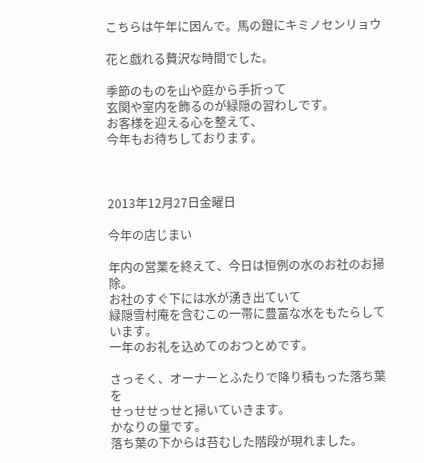こちらは午年に因んで。馬の鐙にキミノセンリョウ

花と戯れる贅沢な時間でした。

季節のものを山や庭から手折って
玄関や室内を飾るのが緑隠の習わしです。
お客様を迎える心を整えて、
今年もお待ちしております。



2013年12月27日金曜日

今年の店じまい

年内の営業を終えて、今日は恒例の水のお社のお掃除。
お社のすぐ下には水が湧き出ていて
緑隠雪村庵を含むこの一帯に豊富な水をもたらしています。
一年のお礼を込めてのおつとめです。

さっそく、オーナーとふたりで降り積もった落ち葉を
せっせせっせと掃いていきます。
かなりの量です。
落ち葉の下からは苔むした階段が現れました。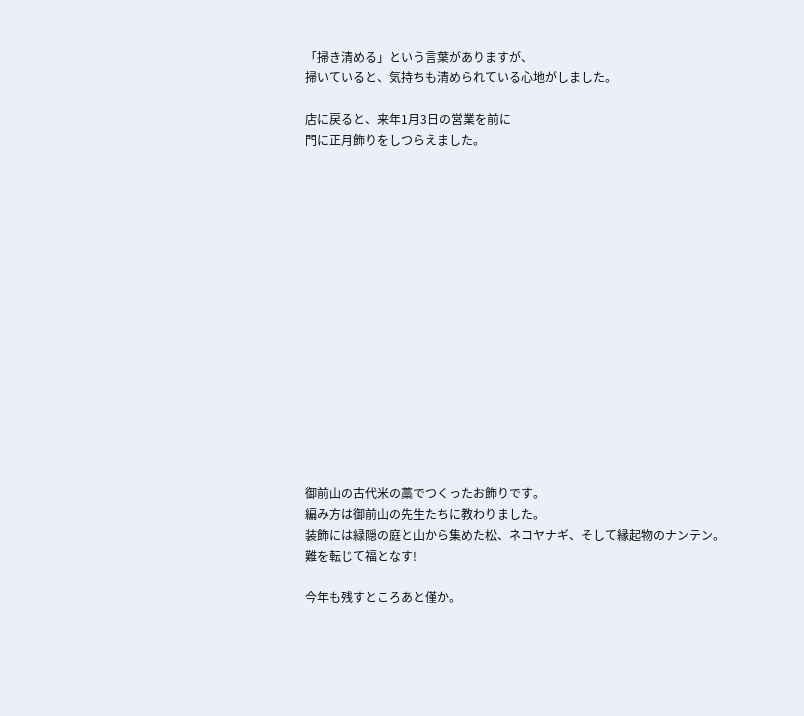「掃き清める」という言葉がありますが、
掃いていると、気持ちも清められている心地がしました。

店に戻ると、来年1月3日の営業を前に
門に正月飾りをしつらえました。
















御前山の古代米の藁でつくったお飾りです。
編み方は御前山の先生たちに教わりました。
装飾には緑隠の庭と山から集めた松、ネコヤナギ、そして縁起物のナンテン。
難を転じて福となす!

今年も残すところあと僅か。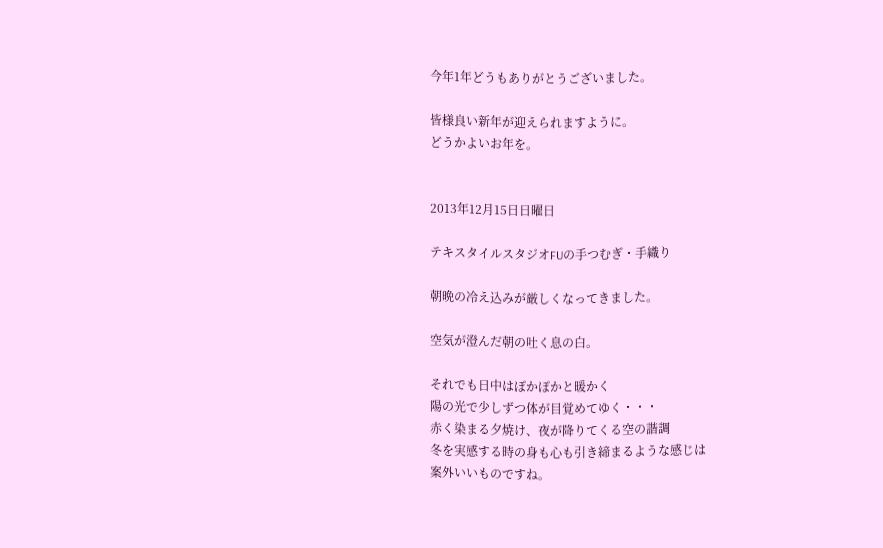今年1年どうもありがとうございました。

皆様良い新年が迎えられますように。
どうかよいお年を。


2013年12月15日日曜日

テキスタイルスタジオFUの手つむぎ・手織り

朝晩の冷え込みが厳しくなってきました。

空気が澄んだ朝の吐く息の白。

それでも日中はぽかぽかと暖かく
陽の光で少しずつ体が目覚めてゆく・・・
赤く染まる夕焼け、夜が降りてくる空の諧調
冬を実感する時の身も心も引き締まるような感じは
案外いいものですね。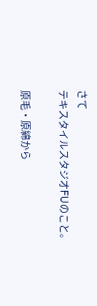さて
テキスタイルスタジオFUのこと。

原毛・原綿から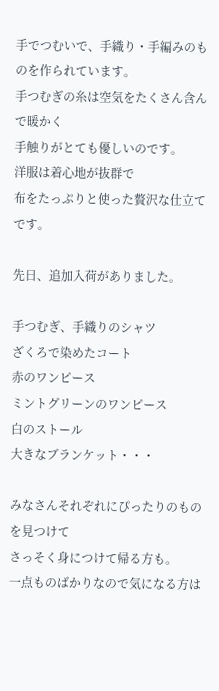手でつむいで、手織り・手編みのものを作られています。
手つむぎの糸は空気をたくさん含んで暖かく
手触りがとても優しいのです。
洋服は着心地が抜群で
布をたっぷりと使った贅沢な仕立てです。

先日、追加入荷がありました。

手つむぎ、手織りのシャツ
ざくろで染めたコート
赤のワンピース
ミントグリーンのワンピース
白のストール
大きなブランケット・・・

みなさんそれぞれにぴったりのものを見つけて
さっそく身につけて帰る方も。
一点ものばかりなので気になる方は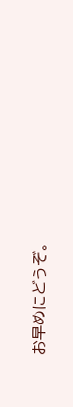お早めにどうぞ。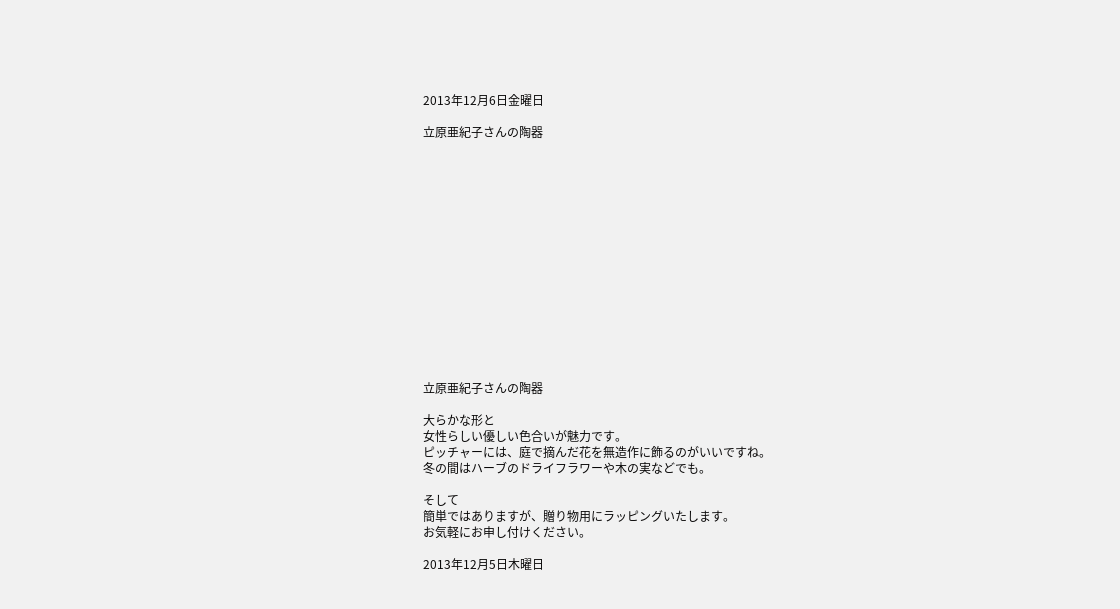2013年12月6日金曜日

立原亜紀子さんの陶器















立原亜紀子さんの陶器

大らかな形と
女性らしい優しい色合いが魅力です。
ピッチャーには、庭で摘んだ花を無造作に飾るのがいいですね。
冬の間はハーブのドライフラワーや木の実などでも。

そして
簡単ではありますが、贈り物用にラッピングいたします。
お気軽にお申し付けください。

2013年12月5日木曜日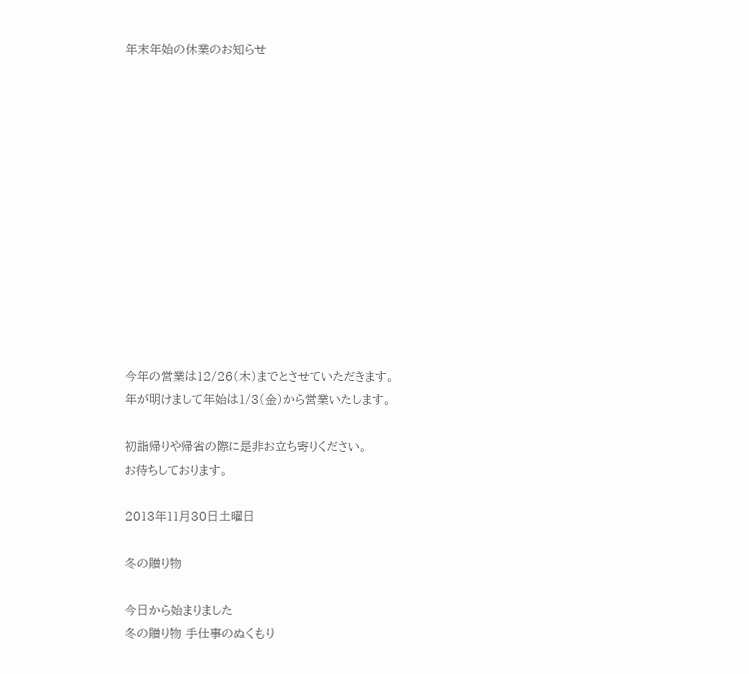年末年始の休業のお知らせ













今年の営業は12/26(木)までとさせていただきます。
年が明けまして年始は1/3(金)から営業いたします。

初詣帰りや帰省の際に是非お立ち寄りください。
お待ちしております。

2013年11月30日土曜日

冬の贈り物

今日から始まりました
冬の贈り物 手仕事のぬくもり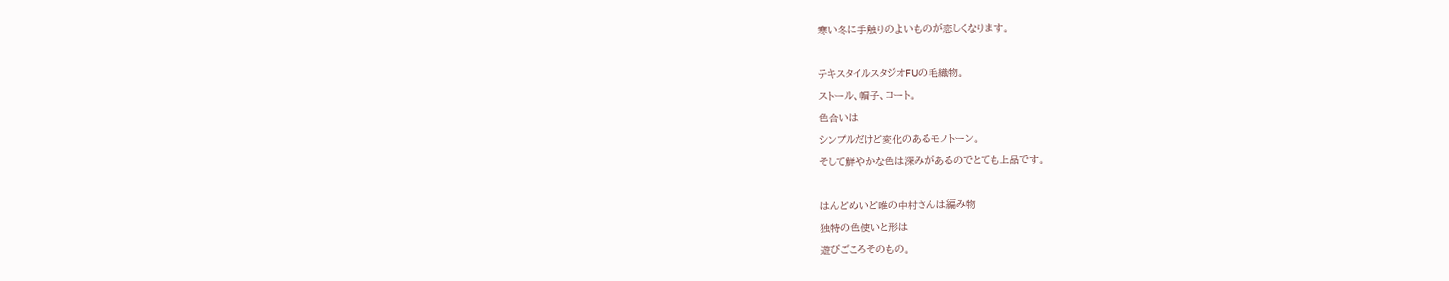寒い冬に手触りのよいものが恋しくなります。

テキスタイルスタジオFUの毛織物。
ストール、帽子、コート。
色合いは
シンプルだけど変化のあるモノトーン。
そして鮮やかな色は深みがあるのでとても上品です。

はんどめいど唯の中村さんは編み物
独特の色使いと形は
遊びごころそのもの。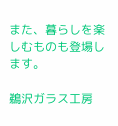また、暮らしを楽しむものも登場します。

鵜沢ガラス工房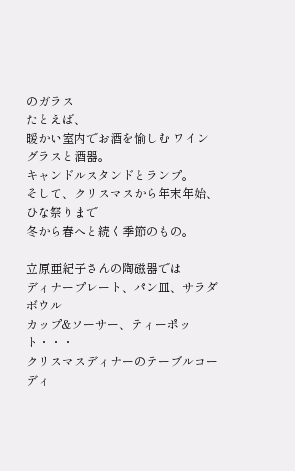のガラス
たとえば、
暖かい室内でお酒を愉しむ ワイングラスと酒器。
キャンドルスタンドとランプ。
そして、クリスマスから年末年始、ひな祭りまで
冬から春へと続く季節のもの。

立原亜紀子さんの陶磁器では
ディナープレート、パン皿、サラダボウル
カップ&ソーサー、ティーポット・・・
クリスマスディナーのテーブルコーディ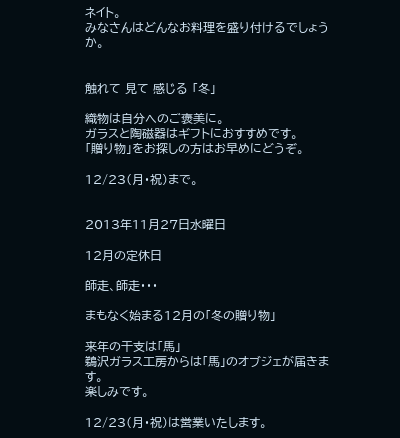ネイト。
みなさんはどんなお料理を盛り付けるでしょうか。


触れて 見て 感じる 「冬」

織物は自分へのご褒美に。
ガラスと陶磁器はギフトにおすすめです。
「贈り物」をお探しの方はお早めにどうぞ。

12/23(月・祝)まで。


2013年11月27日水曜日

12月の定休日

師走、師走・・・

まもなく始まる12月の「冬の贈り物」

来年の干支は「馬」
鵜沢ガラス工房からは「馬」のオブジェが届きます。
楽しみです。

12/23(月・祝)は営業いたします。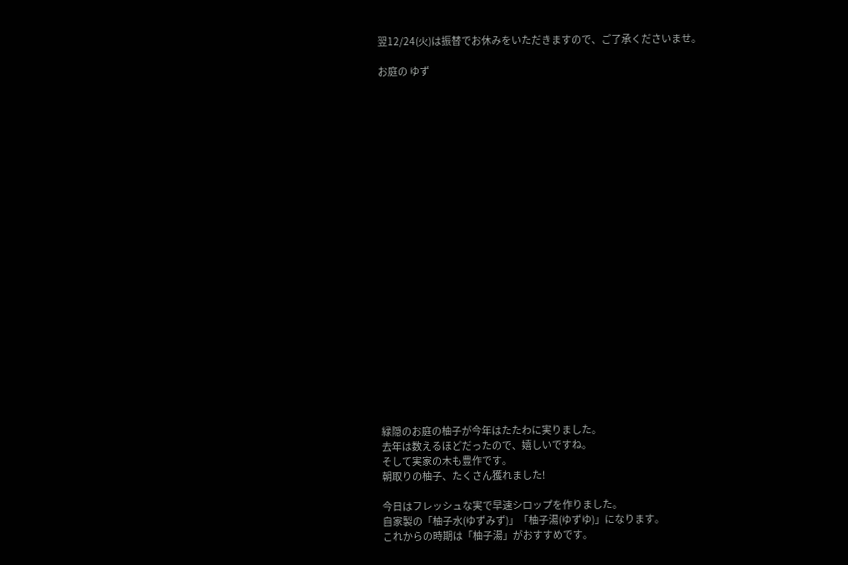翌12/24(火)は振替でお休みをいただきますので、ご了承くださいませ。

お庭の ゆず























緑隠のお庭の柚子が今年はたたわに実りました。
去年は数えるほどだったので、嬉しいですね。
そして実家の木も豊作です。
朝取りの柚子、たくさん獲れました!

今日はフレッシュな実で早速シロップを作りました。
自家製の「柚子水(ゆずみず)」「柚子湯(ゆずゆ)」になります。
これからの時期は「柚子湯」がおすすめです。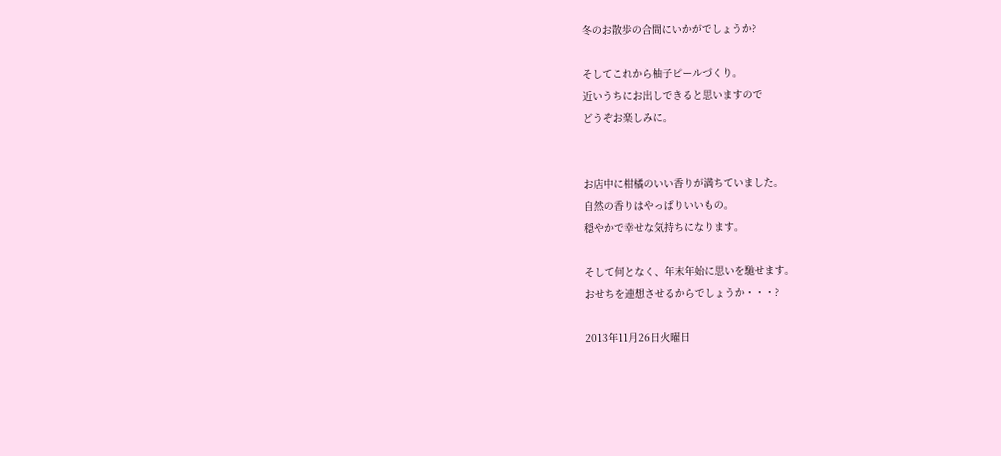冬のお散歩の合間にいかがでしょうか?

そしてこれから柚子ピールづくり。
近いうちにお出しできると思いますので
どうぞお楽しみに。


お店中に柑橘のいい香りが満ちていました。
自然の香りはやっぱりいいもの。
穏やかで幸せな気持ちになります。

そして何となく、年末年始に思いを馳せます。
おせちを連想させるからでしょうか・・・?

2013年11月26日火曜日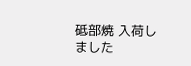砥部焼 入荷しました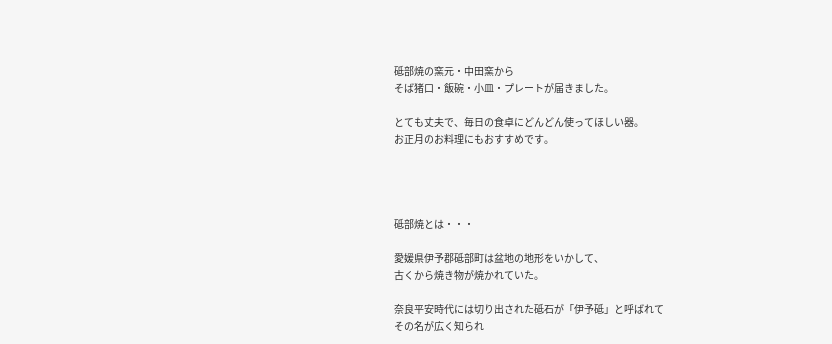砥部焼の窯元・中田窯から
そば猪口・飯碗・小皿・プレートが届きました。

とても丈夫で、毎日の食卓にどんどん使ってほしい器。
お正月のお料理にもおすすめです。




砥部焼とは・・・

愛媛県伊予郡砥部町は盆地の地形をいかして、
古くから焼き物が焼かれていた。

奈良平安時代には切り出された砥石が「伊予砥」と呼ばれて
その名が広く知られ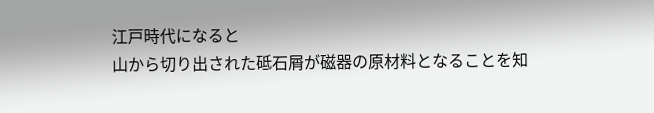江戸時代になると
山から切り出された砥石屑が磁器の原材料となることを知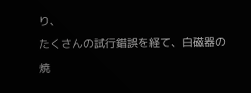り、
たくさんの試行錯誤を経て、白磁器の焼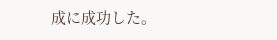成に成功した。